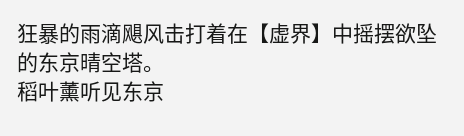狂暴的雨滴飓风击打着在【虚界】中摇摆欲坠的东京晴空塔。
稻叶薰听见东京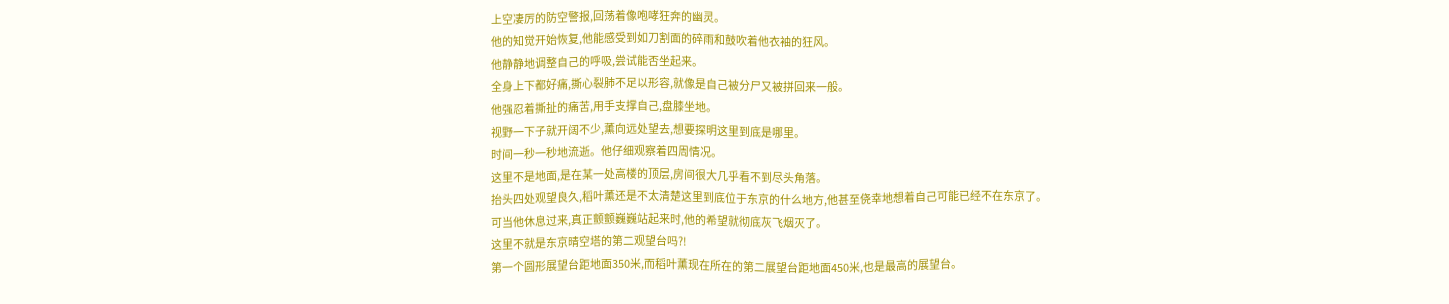上空凄厉的防空警报,回荡着像咆哮狂奔的幽灵。
他的知觉开始恢复,他能感受到如刀割面的碎雨和鼓吹着他衣袖的狂风。
他静静地调整自己的呼吸,尝试能否坐起来。
全身上下都好痛,撕心裂肺不足以形容,就像是自己被分尸又被拼回来一般。
他强忍着撕扯的痛苦,用手支撑自己,盘膝坐地。
视野一下子就开阔不少,薰向远处望去,想要探明这里到底是哪里。
时间一秒一秒地流逝。他仔细观察着四周情况。
这里不是地面,是在某一处高楼的顶层,房间很大几乎看不到尽头角落。
抬头四处观望良久,稻叶薰还是不太清楚这里到底位于东京的什么地方,他甚至侥幸地想着自己可能已经不在东京了。
可当他休息过来,真正颤颤巍巍站起来时,他的希望就彻底灰飞烟灭了。
这里不就是东京晴空塔的第二观望台吗?!
第一个圆形展望台距地面350米,而稻叶薰现在所在的第二展望台距地面450米,也是最高的展望台。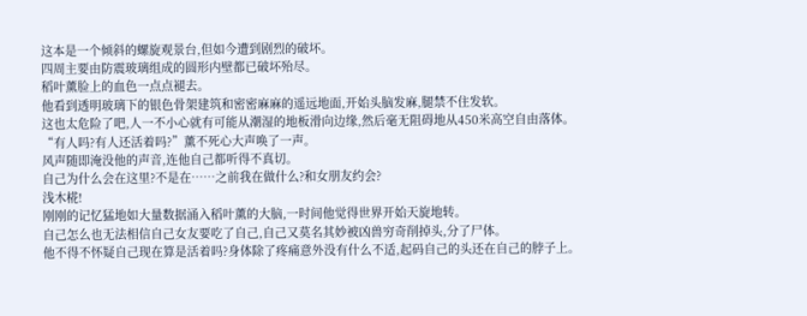这本是一个倾斜的螺旋观景台,但如今遭到剧烈的破坏。
四周主要由防震玻璃组成的圆形内壁都已破坏殆尽。
稻叶薰脸上的血色一点点褪去。
他看到透明玻璃下的银色骨架建筑和密密麻麻的遥远地面,开始头脑发麻,腿禁不住发软。
这也太危险了吧,人一不小心就有可能从潮湿的地板滑向边缘,然后毫无阻碍地从450米高空自由落体。
“有人吗?有人还活着吗?”薰不死心大声唤了一声。
风声随即淹没他的声音,连他自己都听得不真切。
自己为什么会在这里?不是在……之前我在做什么?和女朋友约会?
浅木椛!
刚刚的记忆猛地如大量数据涌入稻叶薰的大脑,一时间他觉得世界开始天旋地转。
自己怎么也无法相信自己女友要吃了自己,自己又莫名其妙被凶兽穷奇削掉头,分了尸体。
他不得不怀疑自己现在算是活着吗?身体除了疼痛意外没有什么不适,起码自己的头还在自己的脖子上。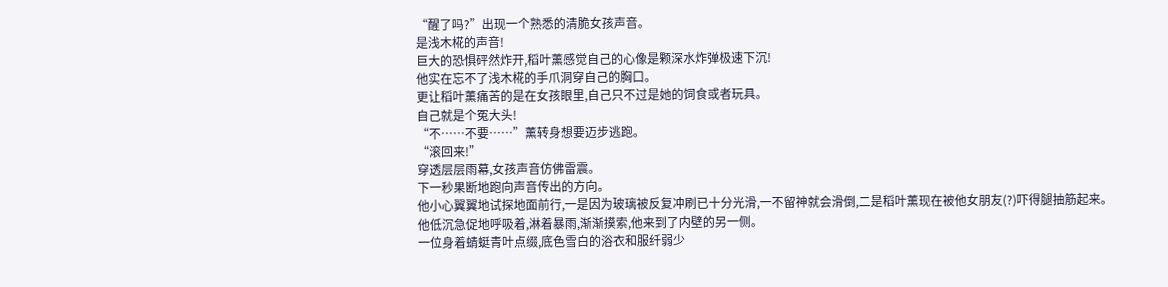“醒了吗?”出现一个熟悉的清脆女孩声音。
是浅木椛的声音!
巨大的恐惧砰然炸开,稻叶薰感觉自己的心像是颗深水炸弹极速下沉!
他实在忘不了浅木椛的手爪洞穿自己的胸口。
更让稻叶薰痛苦的是在女孩眼里,自己只不过是她的饲食或者玩具。
自己就是个冤大头!
“不……不要……”薰转身想要迈步逃跑。
“滚回来!”
穿透层层雨幕,女孩声音仿佛雷震。
下一秒果断地跑向声音传出的方向。
他小心翼翼地试探地面前行,一是因为玻璃被反复冲刷已十分光滑,一不留神就会滑倒,二是稻叶薰现在被他女朋友(?)吓得腿抽筋起来。
他低沉急促地呼吸着,淋着暴雨,渐渐摸索,他来到了内壁的另一侧。
一位身着蜻蜓青叶点缀,底色雪白的浴衣和服纤弱少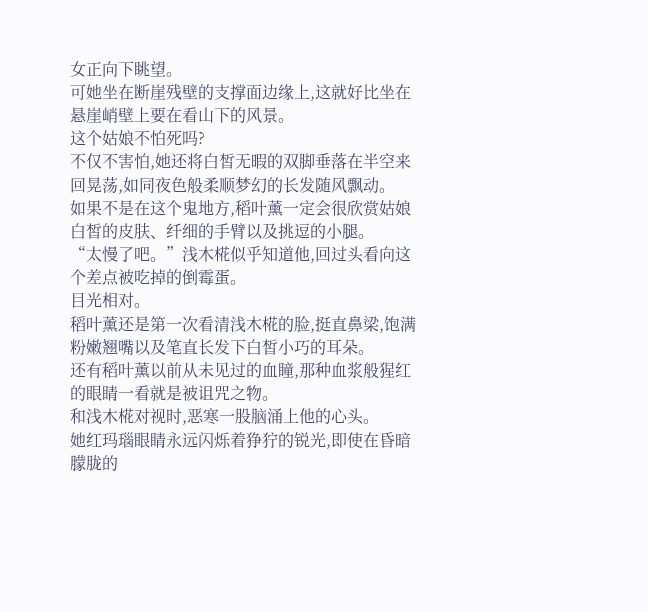女正向下眺望。
可她坐在断崖残壁的支撑面边缘上,这就好比坐在悬崖峭壁上要在看山下的风景。
这个姑娘不怕死吗?
不仅不害怕,她还将白皙无暇的双脚垂落在半空来回晃荡,如同夜色般柔顺梦幻的长发随风飘动。
如果不是在这个鬼地方,稻叶薰一定会很欣赏姑娘白皙的皮肤、纤细的手臂以及挑逗的小腿。
“太慢了吧。”浅木椛似乎知道他,回过头看向这个差点被吃掉的倒霉蛋。
目光相对。
稻叶薰还是第一次看清浅木椛的脸,挺直鼻梁,饱满粉嫩翘嘴以及笔直长发下白皙小巧的耳朵。
还有稻叶薰以前从未见过的血瞳,那种血浆般猩红的眼睛一看就是被诅咒之物。
和浅木椛对视时,恶寒一股脑涌上他的心头。
她红玛瑙眼睛永远闪烁着狰狞的锐光,即使在昏暗朦胧的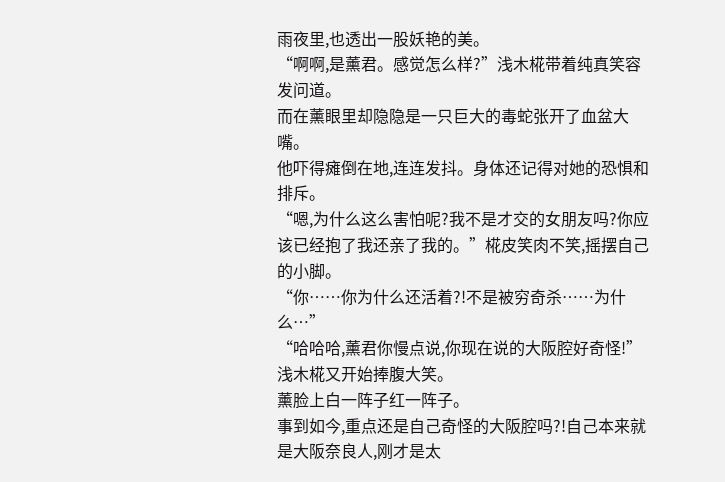雨夜里,也透出一股妖艳的美。
“啊啊,是薰君。感觉怎么样?”浅木椛带着纯真笑容发问道。
而在薰眼里却隐隐是一只巨大的毒蛇张开了血盆大嘴。
他吓得瘫倒在地,连连发抖。身体还记得对她的恐惧和排斥。
“嗯,为什么这么害怕呢?我不是才交的女朋友吗?你应该已经抱了我还亲了我的。”椛皮笑肉不笑,摇摆自己的小脚。
“你……你为什么还活着?!不是被穷奇杀……为什么…”
“哈哈哈,薰君你慢点说,你现在说的大阪腔好奇怪!”浅木椛又开始捧腹大笑。
薰脸上白一阵子红一阵子。
事到如今,重点还是自己奇怪的大阪腔吗?!自己本来就是大阪奈良人,刚才是太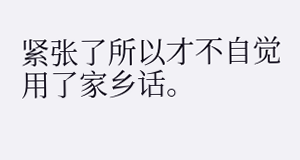紧张了所以才不自觉用了家乡话。